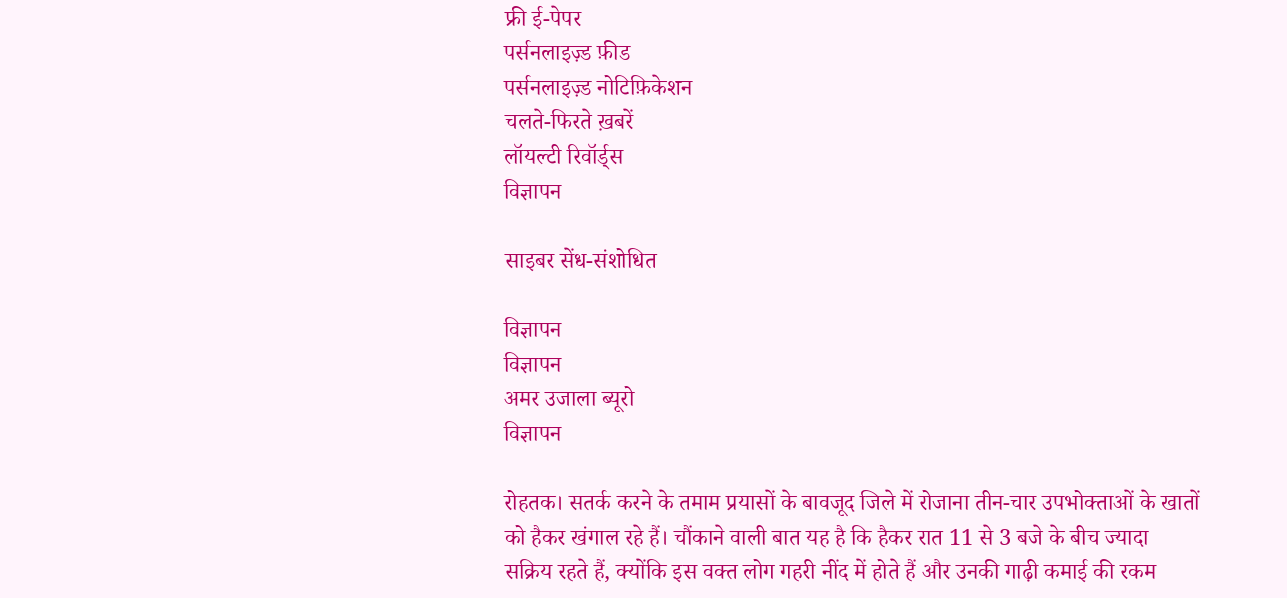फ्री ई-पेपर
पर्सनलाइज़्ड फ़ीड
पर्सनलाइज़्ड नोटिफ़िकेशन
चलते-फिरते ख़बरें
लॉयल्टी रिवॉर्ड्स
विज्ञापन

साइबर सेंध-संशोधित

विज्ञापन
विज्ञापन
अमर उजाला ब्यूरो
विज्ञापन

रोहतक। सतर्क करने के तमाम प्रयासों के बावजूद जिले में रोजाना तीन-चार उपभोक्ताओं के खातों को हैकर खंगाल रहे हैं। चौंकाने वाली बात यह है कि हैकर रात 11 से 3 बजे के बीच ज्यादा सक्रिय रहते हैं, क्योंकि इस वक्त लोग गहरी नींद में होते हैं और उनकी गाढ़ी कमाई की रकम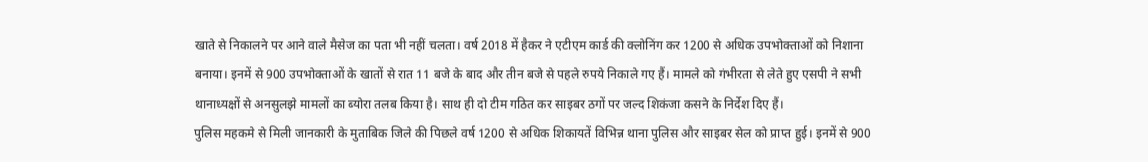खाते से निकालने पर आने वाले मैसेज का पता भी नहीं चलता। वर्ष 2018 में हैकर ने एटीएम कार्ड की क्लोनिंग कर 1200 से अधिक उपभोक्ताओं को निशाना बनाया। इनमें से 900 उपभोक्ताओं के खातों से रात 11 बजे के बाद और तीन बजे से पहले रुपये निकाले गए हैं। मामले को गंभीरता से लेते हुए एसपी ने सभी थानाध्यक्षों से अनसुलझे मामलों का ब्योरा तलब किया है। साथ ही दो टीम गठित कर साइबर ठगों पर जल्द शिकंजा कसने के निर्देश दिए हैं।
पुलिस महकमे से मिली जानकारी के मुताबिक जिले की पिछले वर्ष 1200 से अधिक शिकायतें विभिन्न थाना पुलिस और साइबर सेल को प्राप्त हुई। इनमें से 900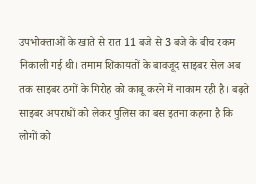उपभोक्ताओं के खाते से रात 11 बजे से 3 बजे के बीच रकम निकाली गई थी। तमाम शिकायतों के बावजूद साइबर सेल अब तक साइबर ठगों के गिरोह को काबू करने में नाकाम रही है। बढ़ते साइबर अपराधों को लेकर पुलिस का बस इतना कहना है कि लोगों को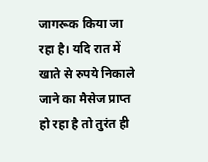जागरूक किया जा रहा है। यदि रात में खाते से रुपये निकाले जाने का मैसेज प्राप्त हो रहा है तो तुरंत ही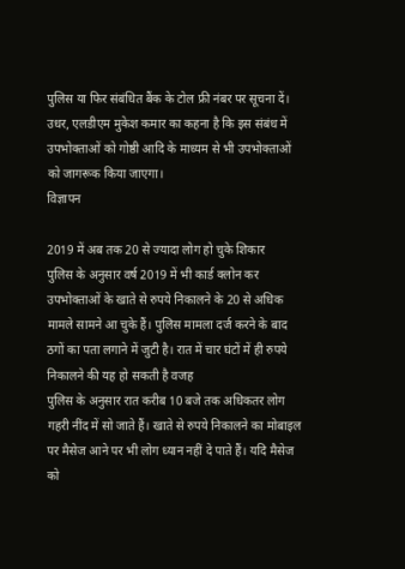पुलिस या फिर संबंधित बैंक के टोल फ्री नंबर पर सूचना दें। उधर, एलडीएम मुकेश कमार का कहना है कि इस संबंध में उपभोक्ताओं को गोष्ठी आदि के माध्यम से भी उपभोक्ताओं को जागरूक किया जाएगा।
विज्ञापन

2019 में अब तक 20 से ज्यादा लोग हो चुके शिकार
पुलिस के अनुसार वर्ष 2019 में भी कार्ड क्लोन कर उपभोक्ताओं के खाते से रुपये निकालने के 20 से अधिक मामले सामने आ चुके हैं। पुलिस मामला दर्ज करने के बाद ठगों का पता लगाने में जुटी है। रात में चार घंटों में ही रुपये निकालने की यह हो सकती है वजह
पुलिस के अनुसार रात करीब 10 बजे तक अधिकतर लोग गहरी नींद में सो जाते हैं। खाते से रुपये निकालने का मोबाइल पर मैसेज आने पर भी लोग ध्यान नहीं दे पाते हैं। यदि मैसेज को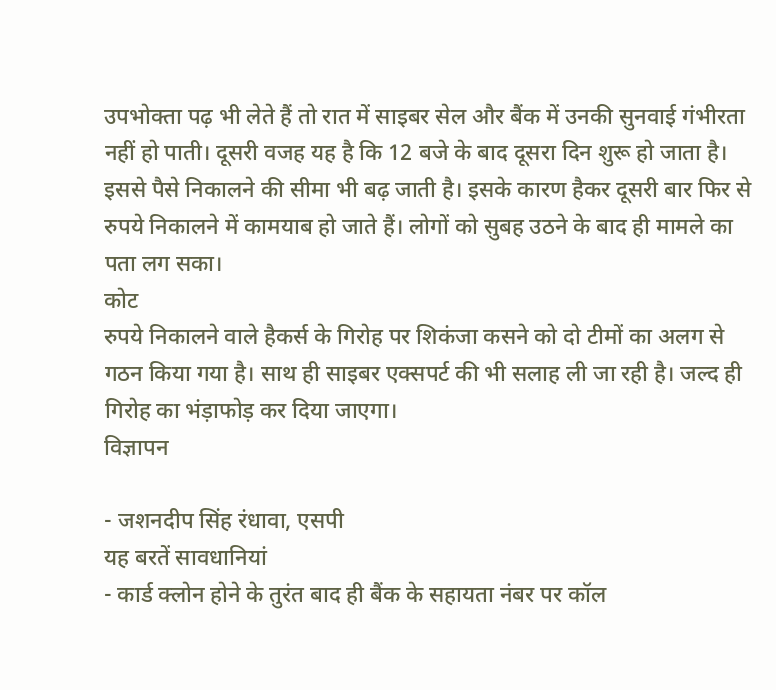उपभोक्ता पढ़ भी लेते हैं तो रात में साइबर सेल और बैंक में उनकी सुनवाई गंभीरता नहीं हो पाती। दूसरी वजह यह है कि 12 बजे के बाद दूसरा दिन शुरू हो जाता है। इससे पैसे निकालने की सीमा भी बढ़ जाती है। इसके कारण हैकर दूसरी बार फिर से रुपये निकालने में कामयाब हो जाते हैं। लोगों को सुबह उठने के बाद ही मामले का पता लग सका।
कोट
रुपये निकालने वाले हैकर्स के गिरोह पर शिकंजा कसने को दो टीमों का अलग से गठन किया गया है। साथ ही साइबर एक्सपर्ट की भी सलाह ली जा रही है। जल्द ही गिरोह का भंड़ाफोड़ कर दिया जाएगा।
विज्ञापन

- जशनदीप सिंह रंधावा, एसपी
यह बरतें सावधानियां
- कार्ड क्लोन होने के तुरंत बाद ही बैंक के सहायता नंबर पर कॉल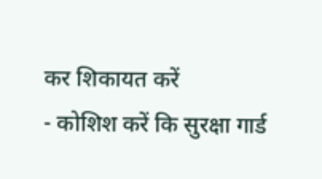कर शिकायत करें
- कोशिश करें कि सुरक्षा गार्ड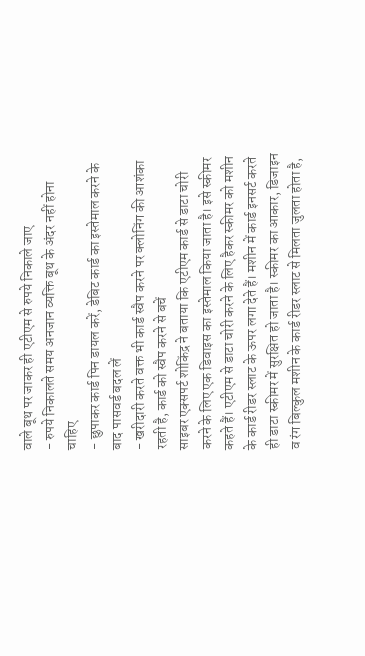वाले बूथ पर जाकर ही एटीएम से रुपये निकाले जाए
- रुपये निकालते समय अनजान व्यक्ति बूथ के अंदर नहीं होना चाहिए
- छुपाकर कार्ड पिन डायल करें, डेबिट कार्ड का इस्तेमाल करने के बाद पासवर्ड बदल लें
- खरीदारी करते वक्त भी कार्ड स्वैप करने पर क्लोनिंग की आशंका रहती है, कार्ड को स्वैप करने से बचें
साइबर एक्सपर्ट शोकिंद्र ने बताया कि एटीएम कार्ड से डाटा चोरी करने के लिए एक डिवाइस का इस्तेमाल किया जाता है। इसे स्कीमर कहते हैं। एटीएम से डाटा चोरी करने के लिए हैकर स्कीमर को मशीन के कार्ड रीडर स्लाट के ऊपर लगा देते हैं। मशीन में कार्ड इनसर्ट करते ही डाटा स्कीमर में सुरक्षित हो जाता है। स्कीमर का आकार, डिजाइन व रंग बिल्कुल मशीन के कार्ड रीडर स्लाट से मिलता जुलता होता है,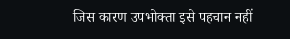जिस कारण उपभोक्ता इसे पहचान नहीं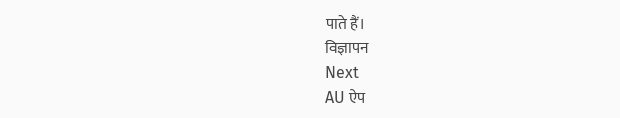पाते हैं।
विज्ञापन
Next
AU ऐप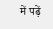में पढ़ें